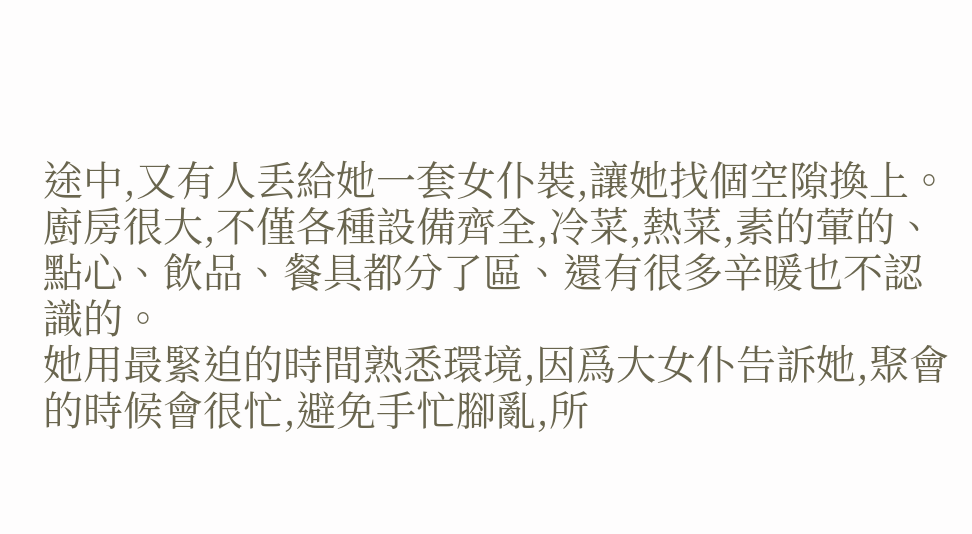途中,又有人丢給她一套女仆裝,讓她找個空隙換上。
廚房很大,不僅各種設備齊全,冷菜,熱菜,素的葷的、點心、飲品、餐具都分了區、還有很多辛暖也不認識的。
她用最緊迫的時間熟悉環境,因爲大女仆告訴她,聚會的時候會很忙,避免手忙腳亂,所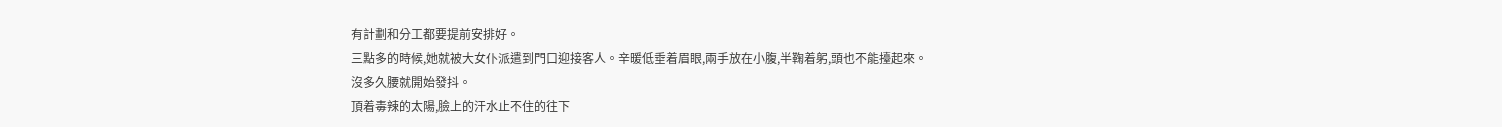有計劃和分工都要提前安排好。
三點多的時候,她就被大女仆派遣到門口迎接客人。辛暖低垂着眉眼,兩手放在小腹,半鞠着躬,頭也不能擡起來。
沒多久腰就開始發抖。
頂着毒辣的太陽,臉上的汗水止不住的往下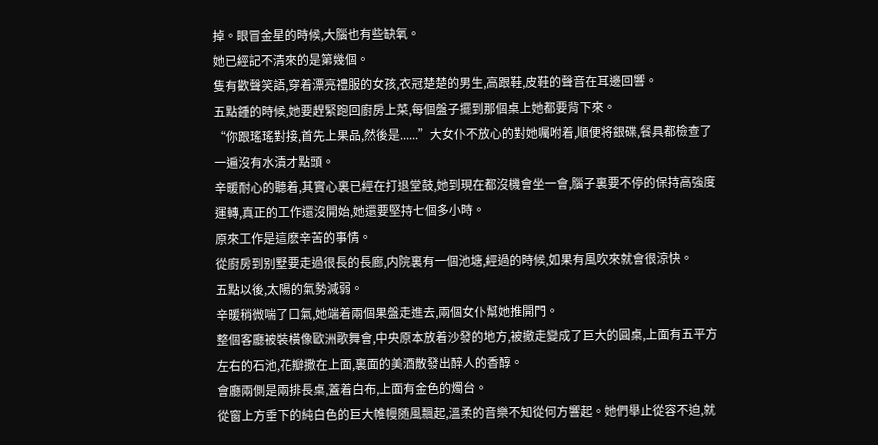掉。眼冒金星的時候,大腦也有些缺氧。
她已經記不清來的是第幾個。
隻有歡聲笑語,穿着漂亮禮服的女孩,衣冠楚楚的男生,高跟鞋,皮鞋的聲音在耳邊回響。
五點鍾的時候,她要趕緊跑回廚房上菜,每個盤子擺到那個桌上她都要背下來。
“你跟瑤瑤對接,首先上果品,然後是......”大女仆不放心的對她囑咐着,順便将銀碟,餐具都檢查了一遍沒有水漬才點頭。
辛暖耐心的聽着,其實心裏已經在打退堂鼓,她到現在都沒機會坐一會,腦子裏要不停的保持高強度運轉,真正的工作還沒開始,她還要堅持七個多小時。
原來工作是這麽辛苦的事情。
從廚房到别墅要走過很長的長廊,内院裏有一個池塘,經過的時候,如果有風吹來就會很涼快。
五點以後,太陽的氣勢減弱。
辛暖稍微喘了口氣,她端着兩個果盤走進去,兩個女仆幫她推開門。
整個客廳被裝橫像歐洲歌舞會,中央原本放着沙發的地方,被撤走變成了巨大的圓桌,上面有五平方左右的石池,花瓣撒在上面,裏面的美酒散發出醉人的香醇。
會廳兩側是兩排長桌,蓋着白布,上面有金色的燭台。
從窗上方垂下的純白色的巨大帷幔随風飄起,溫柔的音樂不知從何方響起。她們舉止從容不迫,就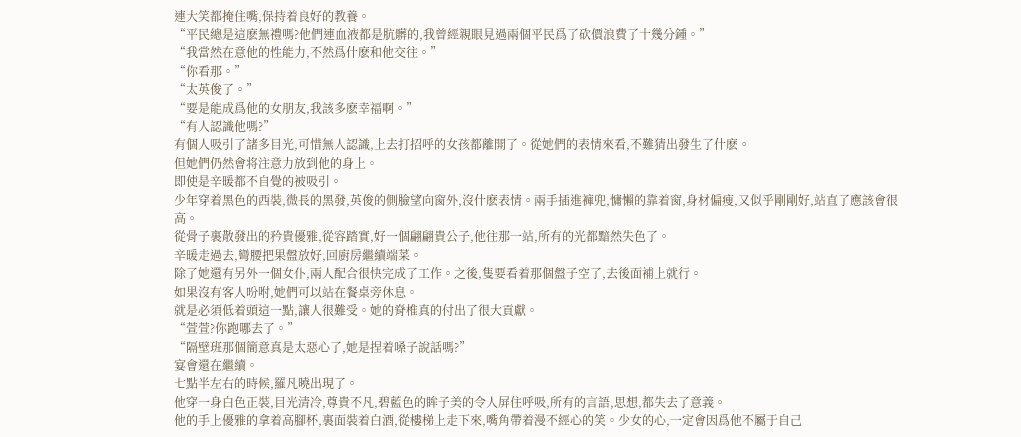連大笑都掩住嘴,保持着良好的教養。
“平民總是這麽無禮嗎?他們連血液都是肮髒的,我曾經親眼見過兩個平民爲了砍價浪費了十幾分鍾。”
“我當然在意他的性能力,不然爲什麽和他交往。”
“你看那。”
“太英俊了。”
“要是能成爲他的女朋友,我該多麽幸福啊。”
“有人認識他嗎?”
有個人吸引了諸多目光,可惜無人認識,上去打招呼的女孩都離開了。從她們的表情來看,不難猜出發生了什麽。
但她們仍然會将注意力放到他的身上。
即使是辛暖都不自覺的被吸引。
少年穿着黑色的西裝,微長的黑發,英俊的側臉望向窗外,沒什麽表情。兩手插進褲兜,慵懶的靠着窗,身材偏瘦,又似乎剛剛好,站直了應該會很高。
從骨子裏散發出的矜貴優雅,從容踏實,好一個翩翩貴公子,他往那一站,所有的光都黯然失色了。
辛暖走過去,彎腰把果盤放好,回廚房繼續端菜。
除了她還有另外一個女仆,兩人配合很快完成了工作。之後,隻要看着那個盤子空了,去後面補上就行。
如果沒有客人吩咐,她們可以站在餐桌旁休息。
就是必須低着頭這一點,讓人很難受。她的脊椎真的付出了很大貢獻。
“萱萱?你跑哪去了。”
“隔壁班那個簡意真是太惡心了,她是捏着嗓子說話嗎?”
宴會還在繼續。
七點半左右的時候,羅凡曉出現了。
他穿一身白色正裝,目光清冷,尊貴不凡,碧藍色的眸子美的令人屏住呼吸,所有的言語,思想,都失去了意義。
他的手上優雅的拿着高腳杯,裏面裝着白酒,從樓梯上走下來,嘴角帶着漫不經心的笑。少女的心,一定會因爲他不屬于自己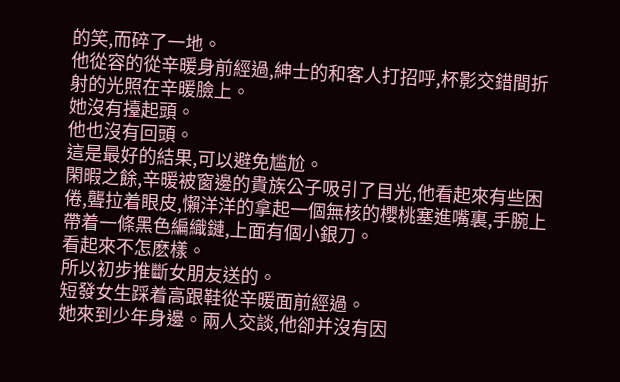的笑,而碎了一地。
他從容的從辛暖身前經過,紳士的和客人打招呼,杯影交錯間折射的光照在辛暖臉上。
她沒有擡起頭。
他也沒有回頭。
這是最好的結果,可以避免尴尬。
閑暇之餘,辛暖被窗邊的貴族公子吸引了目光,他看起來有些困倦,聾拉着眼皮,懶洋洋的拿起一個無核的櫻桃塞進嘴裏,手腕上帶着一條黑色編織鏈,上面有個小銀刀。
看起來不怎麽樣。
所以初步推斷女朋友送的。
短發女生踩着高跟鞋從辛暖面前經過。
她來到少年身邊。兩人交談,他卻并沒有因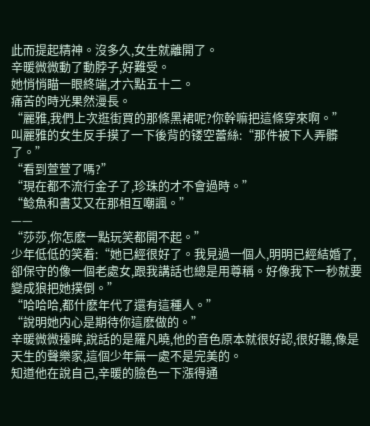此而提起精神。沒多久,女生就離開了。
辛暖微微動了動脖子,好難受。
她悄悄瞄一眼終端,才六點五十二。
痛苦的時光果然漫長。
“麗雅,我們上次逛街買的那條黑裙呢?你幹嘛把這條穿來啊。”
叫麗雅的女生反手摸了一下後背的镂空蕾絲:“那件被下人弄髒了。”
“看到萱萱了嗎?”
“現在都不流行金子了,珍珠的才不會過時。”
“鲶魚和書艾又在那相互嘲諷。”
——
“莎莎,你怎麽一點玩笑都開不起。”
少年低低的笑着:“她已經很好了。我見過一個人,明明已經結婚了,卻保守的像一個老處女,跟我講話也總是用尊稱。好像我下一秒就要變成狼把她撲倒。”
“哈哈哈,都什麽年代了還有這種人。”
“說明她内心是期待你這麽做的。”
辛暖微微擡眸,說話的是羅凡曉,他的音色原本就很好認,很好聽,像是天生的聲樂家,這個少年無一處不是完美的。
知道他在說自己,辛暖的臉色一下漲得通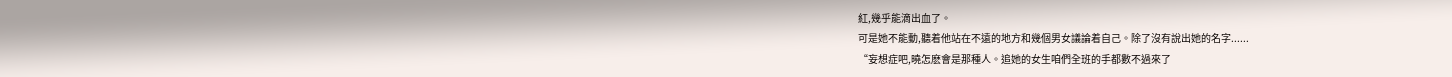紅,幾乎能滴出血了。
可是她不能動,聽着他站在不遠的地方和幾個男女議論着自己。除了沒有說出她的名字......
“妄想症吧,曉怎麽會是那種人。追她的女生咱們全班的手都數不過來了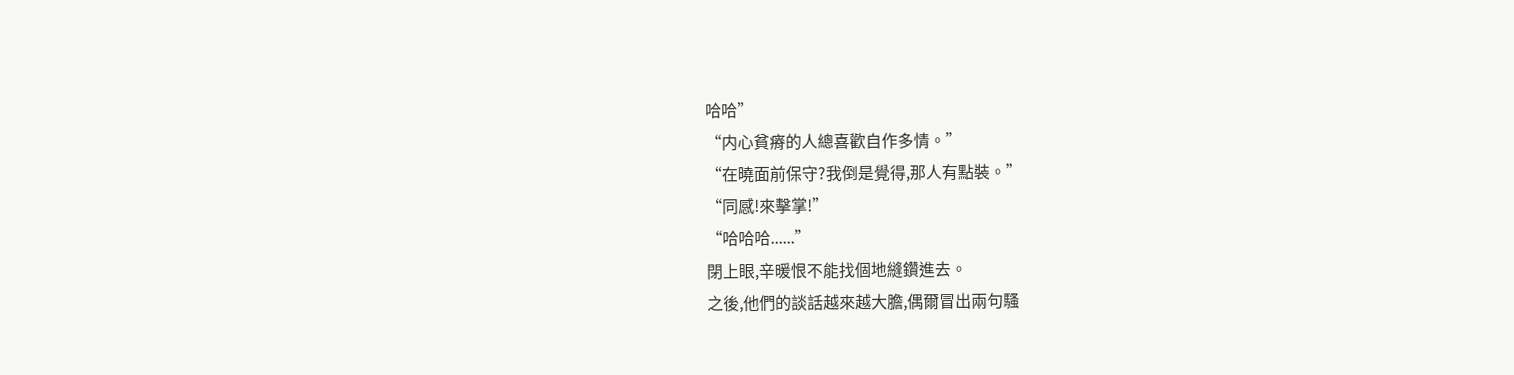哈哈”
“内心貧瘠的人總喜歡自作多情。”
“在曉面前保守?我倒是覺得,那人有點裝。”
“同感!來擊掌!”
“哈哈哈......”
閉上眼,辛暖恨不能找個地縫鑽進去。
之後,他們的談話越來越大膽,偶爾冒出兩句騷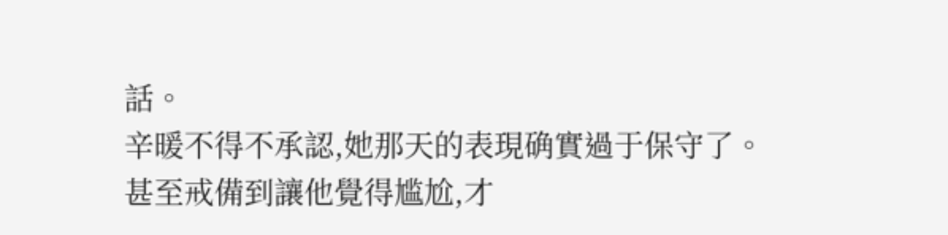話。
辛暖不得不承認,她那天的表現确實過于保守了。
甚至戒備到讓他覺得尴尬,才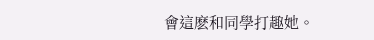會這麽和同學打趣她。